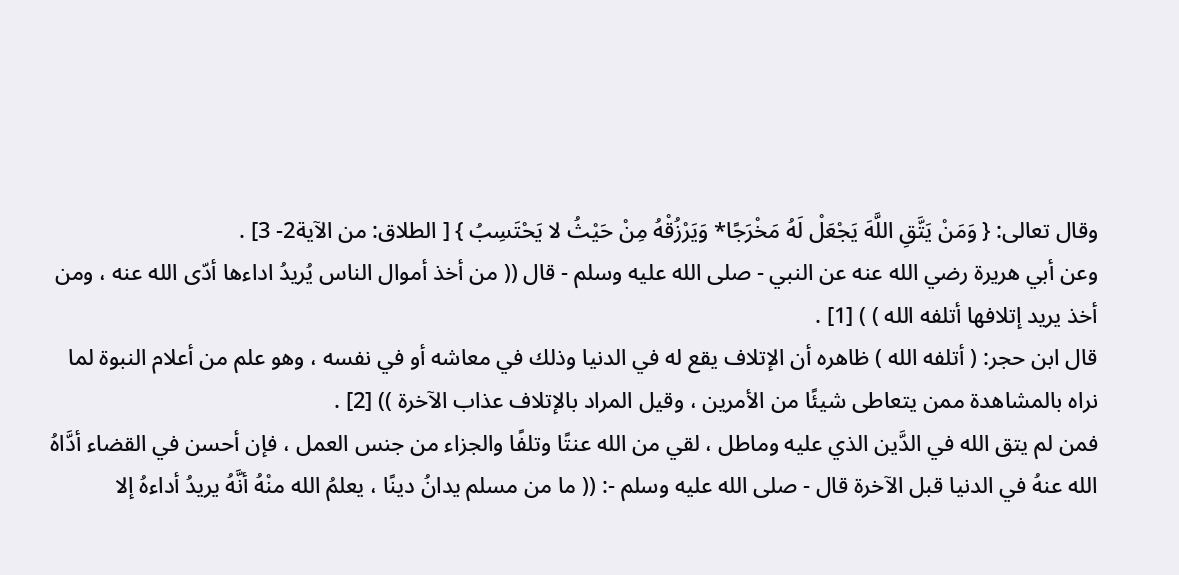وقال تعالى: { وَمَنْ يَتَّقِ اللَّهَ يَجْعَلْ لَهُ مَخْرَجًا* وَيَرْزُقْهُ مِنْ حَيْثُ لا يَحْتَسِبُ } [ الطلاق: من الآية2- 3] .
وعن أبي هريرة رضي الله عنه عن النبي - صلى الله عليه وسلم - قال (( من أخذ أموال الناس يُريدُ اداءها أدّى الله عنه ، ومن أخذ يريد إتلافها أتلفه الله ) ) [1] .
قال ابن حجر: ( أتلفه الله ) ظاهره أن الإتلاف يقع له في الدنيا وذلك في معاشه أو في نفسه ، وهو علم من أعلام النبوة لما نراه بالمشاهدة ممن يتعاطى شيئًا من الأمرين ، وقيل المراد بالإتلاف عذاب الآخرة )) [2] .
فمن لم يتق الله في الدَّين الذي عليه وماطل ، لقي من الله عنتًا وتلفًا والجزاء من جنس العمل ، فإن أحسن في القضاء أدَّاهُ الله عنهُ في الدنيا قبل الآخرة قال - صلى الله عليه وسلم -: (( ما من مسلم يدانُ دينًا ، يعلمُ الله منْهُ أنَّهُ يريدُ أداءهُ إلا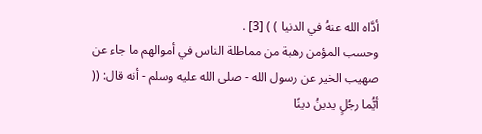أدَّاه الله عنهُ في الدنيا ) ) [3] .
وحسب المؤمن رهبة من مماطلة الناس في أموالهم ما جاء عن صهيب الخير عن رسول الله - صلى الله عليه وسلم - أنه قال: (( أيُّما رجُلٍ يدينُ دينًا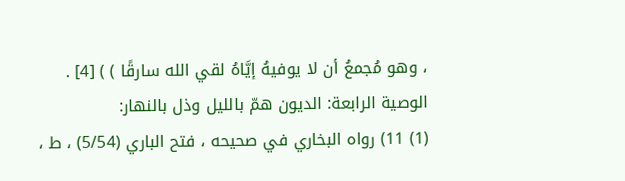، وهو مُجمعُ أن لا يوفيهُ إيَّاهُ لقي الله سارقًا ) ) [4] .
الوصية الرابعة: الديون همّ بالليل وذل بالنهار:
(1) 11) رواه البخاري في صحيحه ، فتح الباري (5/54) ، ط ،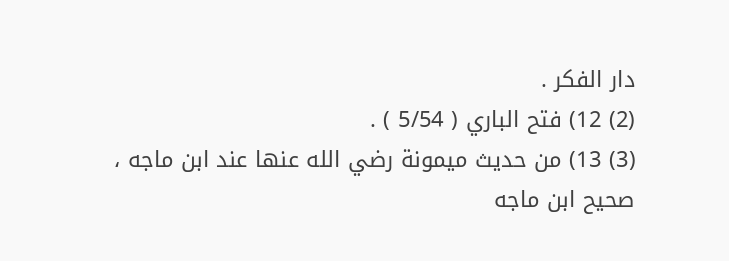دار الفكر .
(2) 12) فتح الباري ( 5/54 ) .
(3) 13) من حديث ميمونة رضي الله عنها عند ابن ماجه ، صحيح ابن ماجه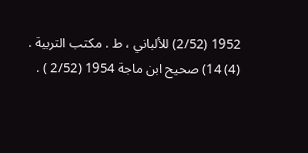1952 (2/52) للألباني ، ط . مكتب التربية .
(4) 14) صحيح ابن ماجة 1954 (2/52 ) .